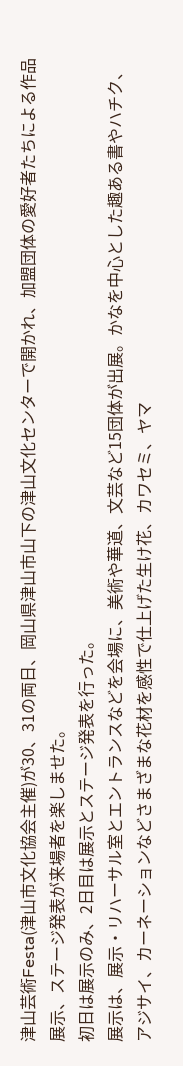津山芸術Festa(津山市文化協会主催)が30、31の両日、岡山県津山市山下の津山文化センターで開かれ、加盟団体の愛好者たちによる作品展示、ステージ発表が来場者を楽しませた。
初日は展示のみ、2日目は展示とステージ発表を行った。
展示は、展示・リハーサル室とエントランスなどを会場に、美術や華道、文芸など15団体が出展。かなを中心とした趣ある書やハチク、アジサイ、カーネーションなどさまざまな花材を感性で仕上げた生け花、カワセミ、ヤマ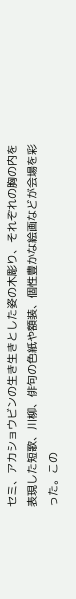セミ、アカショウビンの生き生きとした姿の木彫り、それぞれの胸の内を表現した短歌、川柳、俳句の色紙や額装、個性豊かな絵画などが会場を彩った。この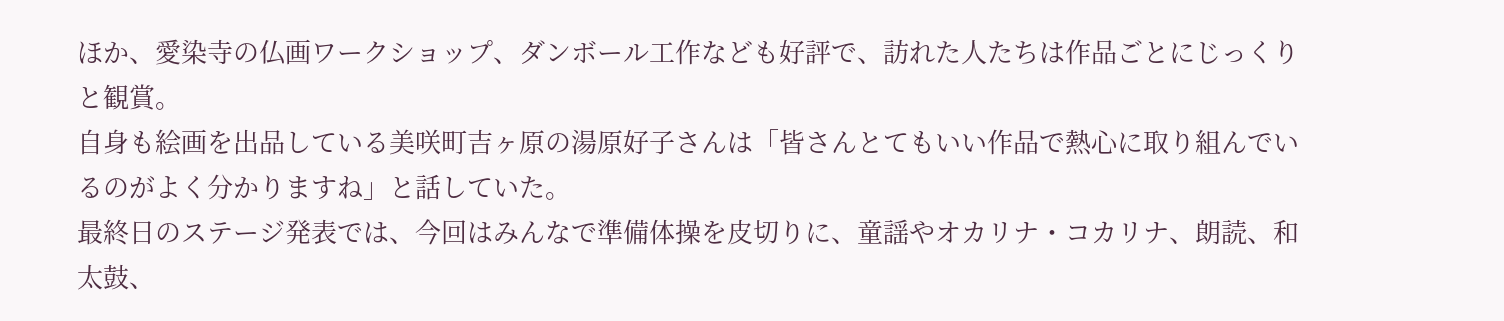ほか、愛染寺の仏画ワークショップ、ダンボール工作なども好評で、訪れた人たちは作品ごとにじっくりと観賞。
自身も絵画を出品している美咲町吉ヶ原の湯原好子さんは「皆さんとてもいい作品で熱心に取り組んでいるのがよく分かりますね」と話していた。
最終日のステージ発表では、今回はみんなで準備体操を皮切りに、童謡やオカリナ・コカリナ、朗読、和太鼓、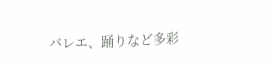バレエ、踊りなど多彩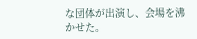な団体が出演し、会場を沸かせた。